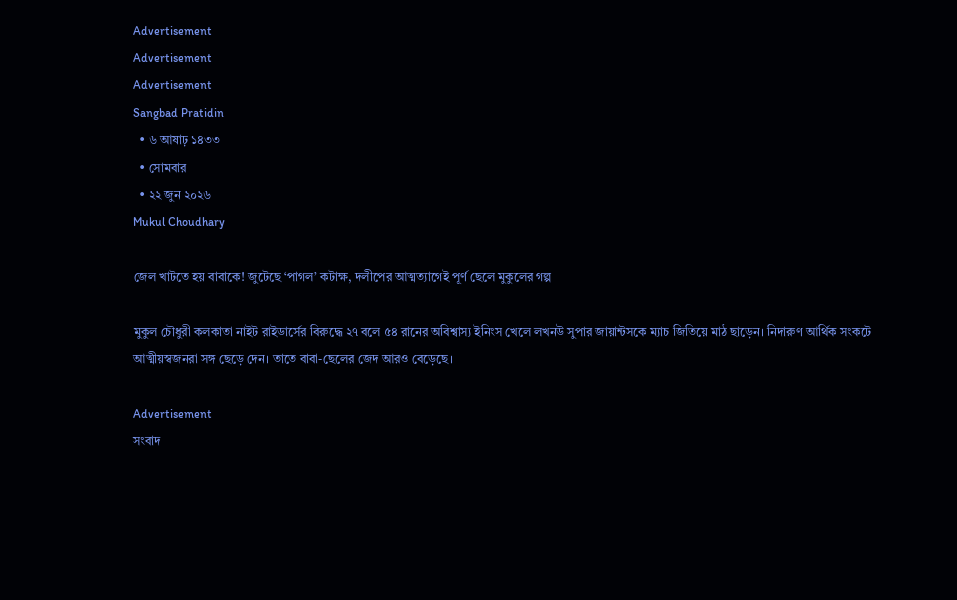Advertisement
Advertisement
Advertisement
Sangbad Pratidin
  • ৬ আষাঢ় ১৪৩৩
  • সোমবার
  • ২২ জুন ২০২৬
Mukul Choudhary

জেল খাটতে হয় বাবাকে! জুটেছে ‘পাগল’ কটাক্ষ, দলীপের আত্মত্যাগেই পূর্ণ ছেলে মুকুলের গল্প

মুকুল চৌধুরী কলকাতা নাইট রাইডার্সের বিরুদ্ধে ২৭ বলে ৫৪ রানের অবিশ্বাস্য ইনিংস খেলে লখনউ সুপার জায়ান্টসকে ম্যাচ জিতিয়ে মাঠ ছাড়েন। নিদারুণ আর্থিক সংকটে আত্মীয়স্বজনরা সঙ্গ ছেড়ে দেন। তাতে বাবা-ছেলের জেদ আরও বেড়েছে।

Advertisement
সংবাদ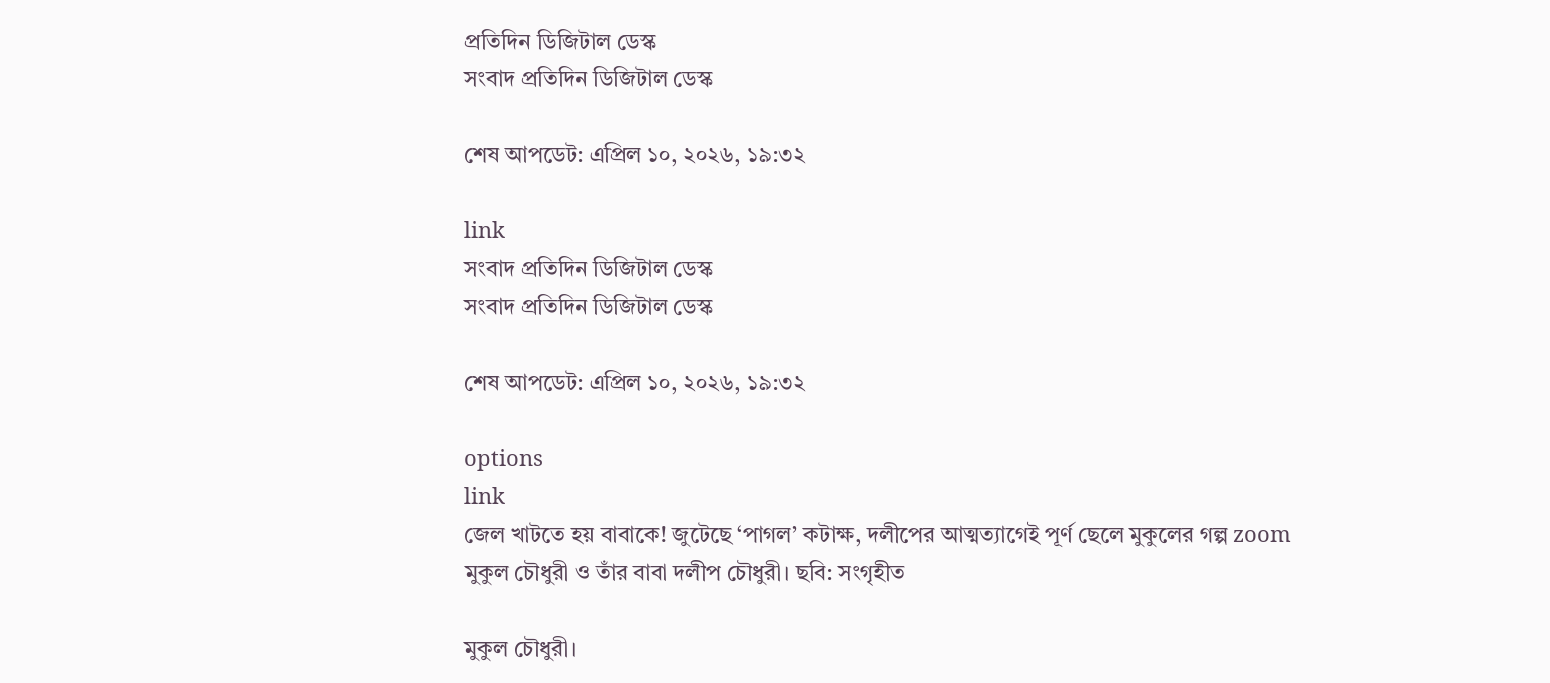প্রতিদিন ডিজিটাল ডেস্ক
সংবাদ প্রতিদিন ডিজিটাল ডেস্ক

শেষ আপডেট: এপ্রিল ১০, ২০২৬, ১৯:৩২

link
সংবাদ প্রতিদিন ডিজিটাল ডেস্ক
সংবাদ প্রতিদিন ডিজিটাল ডেস্ক

শেষ আপডেট: এপ্রিল ১০, ২০২৬, ১৯:৩২

options
link
জেল খাটতে হয় বাবাকে! জুটেছে ‘পাগল’ কটাক্ষ, দলীপের আত্মত্যাগেই পূর্ণ ছেলে মুকুলের গল্প zoom
মুকুল চৌধুরী ও তাঁর বাবা দলীপ চৌধুরী। ছবি: সংগৃহীত

মুকুল চৌধুরী।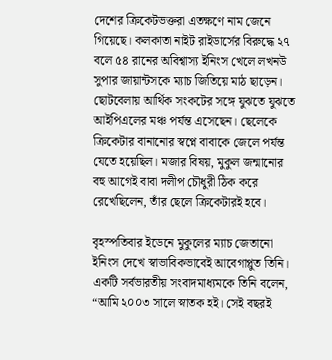দেশের ক্রিকেটভক্তরা এতক্ষণে নাম জেনে গিয়েছে। কলকাতা নাইট রাইডার্সের বিরুদ্ধে ২৭ বলে ৫৪ রানের অবিশ্বাস্য ইনিংস খেলে লখনউ সুপার জায়ান্টসকে ম্যাচ জিতিয়ে মাঠ ছাড়েন। ছোটবেলায় আর্থিক সংকটের সঙ্গে যুঝতে যুঝতে আইপিএলের মঞ্চ পর্যন্ত এসেছেন। ছেলেকে ক্রিকেটার বানানোর স্বপ্নে বাবাকে জেলে পর্যন্ত যেতে হয়েছিল। মজার বিষয়, মুকুল জন্মানোর বহু আগেই বাবা দলীপ চৌধুরী ঠিক করে রেখেছিলেন, তাঁর ছেলে ক্রিকেটারই হবে।

বৃহস্পতিবার ইডেনে মুকুলের ম্যাচ জেতানো ইনিংস দেখে স্বাভাবিকভাবেই আবেগাপ্লুত তিনি। একটি সর্বভারতীয় সংবাদমাধ্যমকে তিনি বলেন, “আমি ২০০৩ সালে স্নাতক হই। সেই বছরই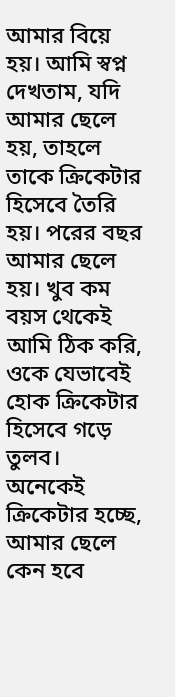আমার বিয়ে হয়। আমি স্বপ্ন দেখতাম, যদি আমার ছেলে হয়, তাহলে তাকে ক্রিকেটার হিসেবে তৈরি হয়। পরের বছর আমার ছেলে হয়। খুব কম বয়স থেকেই আমি ঠিক করি, ওকে যেভাবেই হোক ক্রিকেটার হিসেবে গড়ে তুলব। অনেকেই ক্রিকেটার হচ্ছে, আমার ছেলে কেন হবে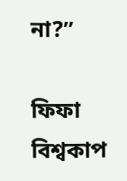না?”

ফিফা বিশ্বকাপ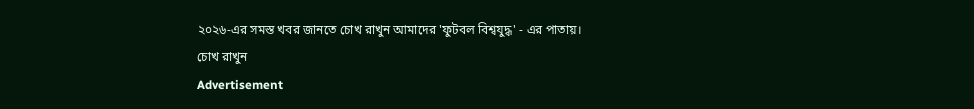২০২৬-এর সমস্ত খবর জানতে চোখ রাখুন আমাদের 'ফুটবল বিশ্বযুদ্ধ' - এর পাতায়।
চোখ রাখুন
Advertisement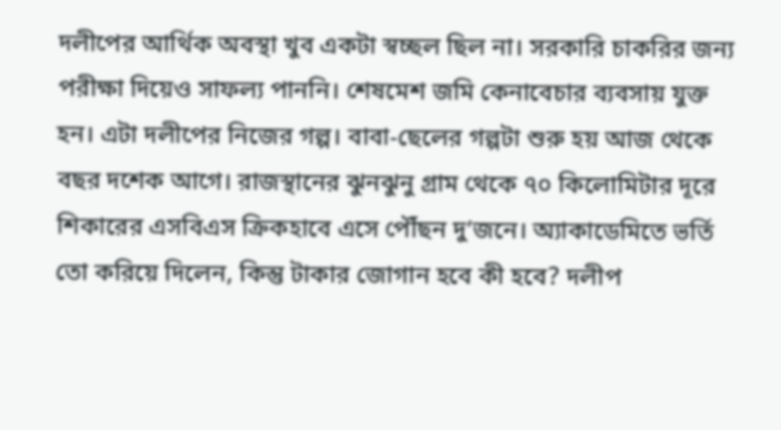দলীপের আর্থিক অবস্থা খুব একটা স্বচ্ছল ছিল না। সরকারি চাকরির জন্য পরীক্ষা দিয়েও সাফল্য পাননি। শেষমেশ জমি কেনাবেচার ব্যবসায় যুক্ত হন। এটা দলীপের নিজের গল্প। বাবা-ছেলের গল্পটা শুরু হয় আজ থেকে বছর দশেক আগে। রাজস্থানের ঝুনঝুনু গ্রাম থেকে ৭০ কিলোমিটার দূরে শিকারের এসবিএস ক্রিকহাবে এসে পৌঁছন দু’জনে। অ্যাকাডেমিতে ভর্তি তো করিয়ে দিলেন, কিন্তু টাকার জোগান হবে কী হবে? দলীপ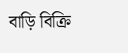বাড়ি বিক্রি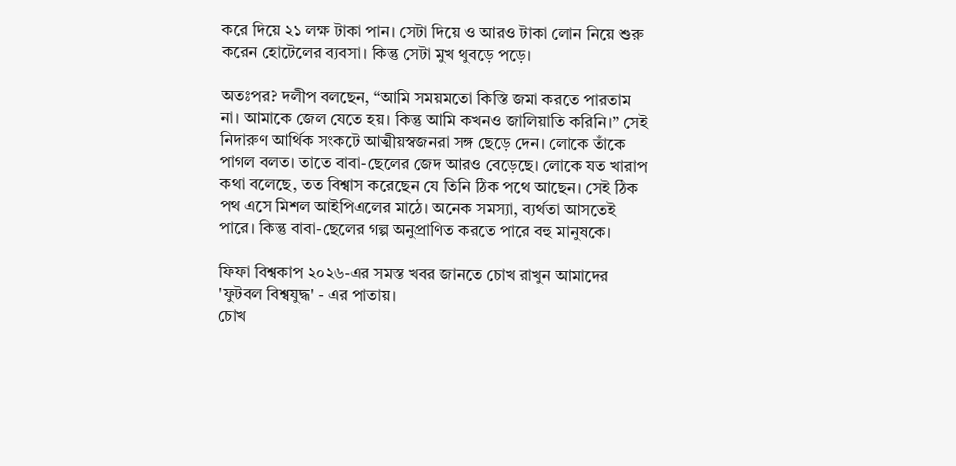করে দিয়ে ২১ লক্ষ টাকা পান। সেটা দিয়ে ও আরও টাকা লোন নিয়ে শুরু করেন হোটেলের ব্যবসা। কিন্তু সেটা মুখ থুবড়ে পড়ে।

অতঃপর? দলীপ বলছেন, “আমি সময়মতো কিস্তি জমা করতে পারতাম না। আমাকে জেল যেতে হয়। কিন্তু আমি কখনও জালিয়াতি করিনি।” সেই নিদারুণ আর্থিক সংকটে আত্মীয়স্বজনরা সঙ্গ ছেড়ে দেন। লোকে তাঁকে পাগল বলত। তাতে বাবা-ছেলের জেদ আরও বেড়েছে। লোকে যত খারাপ কথা বলেছে, তত বিশ্বাস করেছেন যে তিনি ঠিক পথে আছেন। সেই ঠিক পথ এসে মিশল আইপিএলের মাঠে। অনেক সমস্যা, ব্যর্থতা আসতেই পারে। কিন্তু বাবা-ছেলের গল্প অনুপ্রাণিত করতে পারে বহু মানুষকে।

ফিফা বিশ্বকাপ ২০২৬-এর সমস্ত খবর জানতে চোখ রাখুন আমাদের 'ফুটবল বিশ্বযুদ্ধ' - এর পাতায়।
চোখ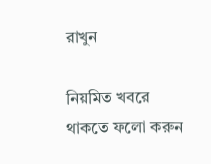রাখুন

নিয়মিত খবরে থাকতে ফলো করুন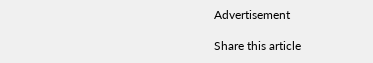Advertisement

Share this article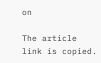on

The article link is copied.